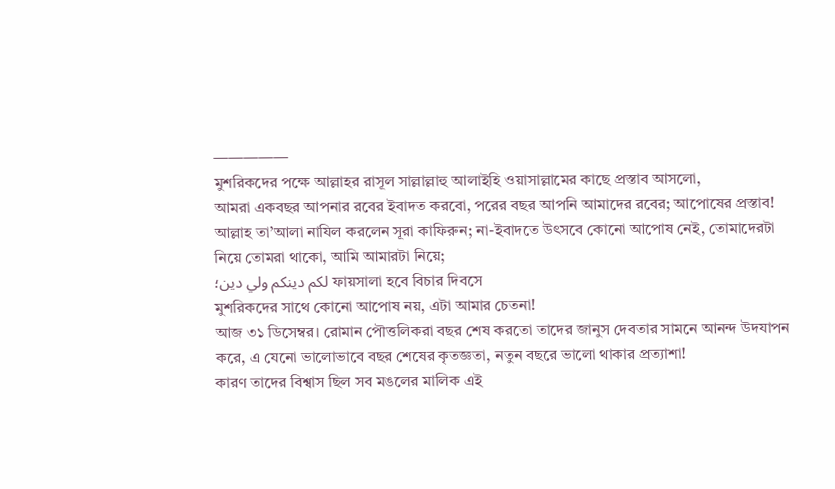—————
মুশরিকদের পক্ষে আল্লাহর রাসূল সাল্লাল্লাহু আলাইহি ওয়াসাল্লামের কাছে প্রস্তাব আসলো,
আমরা একবছর আপনার রবের ইবাদত করবো, পরের বছর আপনি আমাদের রবের; আপোষের প্রস্তাব!
আল্লাহ তা’আলা নাযিল করলেন সূরা কাফিরুন; না-ইবাদতে উৎসবে কোনো আপোষ নেই, তোমাদেরটা নিয়ে তোমরা থাকো, আমি আমারটা নিয়ে;
لكم دينكم ولي دين؛ ফায়সালা হবে বিচার দিবসে
মুশরিকদের সাথে কোনো আপোষ নয়, এটা আমার চেতনা!
আজ ৩১ ডিসেম্বর। রোমান পৌত্তলিকরা বছর শেষ করতো তাদের জানুস দেবতার সামনে আনন্দ উদযাপন করে, এ যেনো ভালোভাবে বছর শেষের কৃতজ্ঞতা, নতুন বছরে ভালো থাকার প্রত্যাশা!
কারণ তাদের বিশ্বাস ছিল সব মঙলের মালিক এই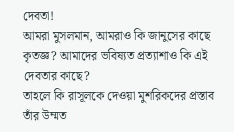দেবতা!
আমরা মুসলমান, আমরাও কি জানুসের কাছে কৃতজ্ঞ? আমাদের ভবিষ্যত প্রত্যাশাও কি এই দেবতার কাছে?
তাহলে কি রাসূলকে দেওয়া মুশরিকদের প্রস্তাব তাঁর উম্মত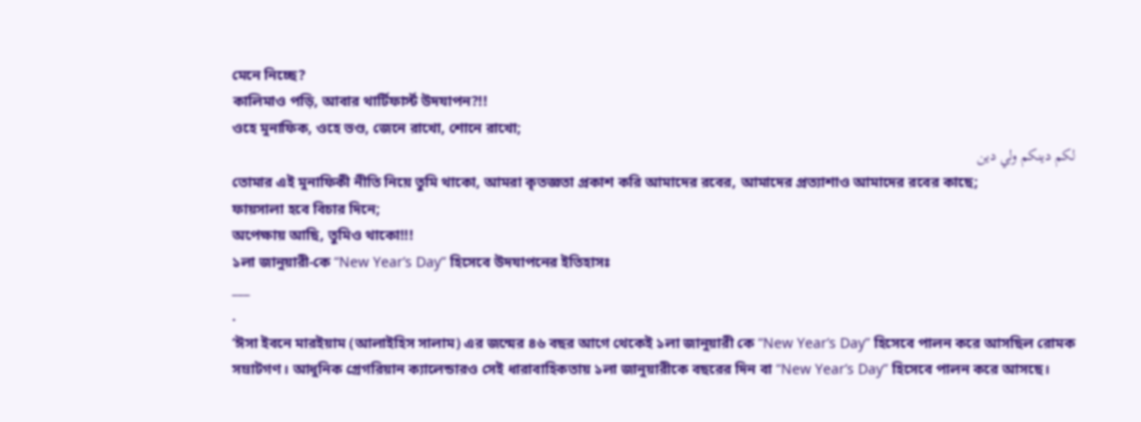মেনে নিচ্ছে?
কালিমাও পড়ি, আবার থার্টিফার্স্ট উদযাপন?!!
ওহে মুনাফিক, ওহে ভণ্ড, জেনে রাখো, শোনে রাখো;
لكم دينكم ولي دين
তোমার এই মুনাফিকী নীতি নিয়ে তুমি থাকো, আমরা কৃতজ্ঞতা প্রকাশ করি আমাদের রবের, আমাদের প্রত্যাশাও আমাদের রবের কাছে;
ফায়সালা হবে বিচার দিনে;
অপেক্ষায় আছি, তুমিও থাকো!!!
১লা জানুয়ারী-কে “New Year’s Day” হিসেবে উদযাপনের ইতিহাসঃ
___
.
‘ঈসা ইবনে মারইয়াম (আলাইহিস সালাম) এর জন্মের ৪৬ বছর আগে থেকেই ১লা জানুয়ারী কে “New Year’s Day” হিসেবে পালন করে আসছিল রোমক সম্রাটগণ। আধুনিক গ্রেগরিয়ান ক্যালেন্ডারও সেই ধারাবাহিকতায় ১লা জানুয়ারীকে বছরের দিন বা “New Year’s Day” হিসেবে পালন করে আসছে।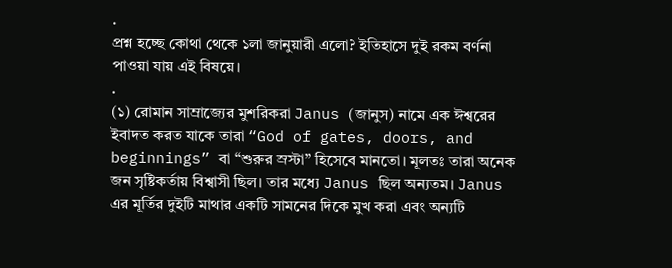.
প্রশ্ন হচ্ছে কোথা থেকে ১লা জানুয়ারী এলো? ইতিহাসে দুই রকম বর্ণনা পাওয়া যায় এই বিষয়ে।
.
(১) রোমান সাম্রাজ্যের মুশরিকরা Janus (জানুস) নামে এক ঈশ্বরের ইবাদত করত যাকে তারা “God of gates, doors, and beginnings” বা “শুরুর স্রস্টা” হিসেবে মানতো। মূলতঃ তারা অনেক জন সৃষ্টিকর্তায় বিশ্বাসী ছিল। তার মধ্যে Janus ছিল অন্যতম। Janus এর মূর্তির দুইটি মাথার একটি সামনের দিকে মুখ করা এবং অন্যটি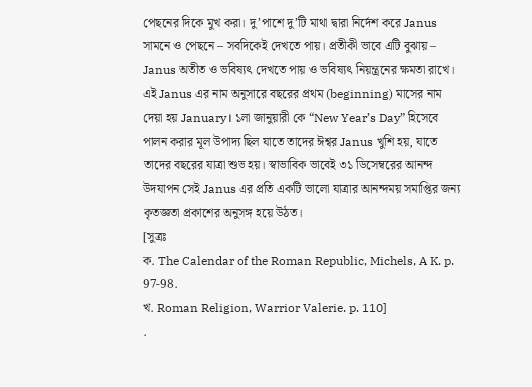পেছনের দিকে মুখ করা। দু’পাশে দু’টি মাথা দ্বারা নির্দেশ করে Janus সামনে ও পেছনে – সবদিকেই দেখতে পায়। প্রতীকী ভাবে এটি বুঝায় – Janus অতীত ও ভবিষ্যৎ দেখতে পায় ও ভবিষ্যৎ নিয়ন্ত্রনের ক্ষমতা রাখে। এই Janus এর নাম অনুসারে বছরের প্রথম (beginning) মাসের নাম দেয়া হয় January। ১লা জানুয়ারী কে “New Year’s Day” হিসেবে পালন করার মূল উপাদ্য ছিল যাতে তাদের ঈশ্বর Janus খুশি হয়, যাতে তাদের বছরের যাত্রা শুভ হয়। স্বাভাবিক ভাবেই ৩১ ডিসেম্বরের আনন্দ উদযাপন সেই Janus এর প্রতি একটি ভালো যাত্রার আনন্দময় সমাপ্তির জন্য কৃতজ্ঞতা প্রকাশের অনুসঙ্গ হয়ে উঠত।
[সুত্রঃ
ক. The Calendar of the Roman Republic, Michels, A K. p. 97-98.
খ. Roman Religion, Warrior Valerie. p. 110]
.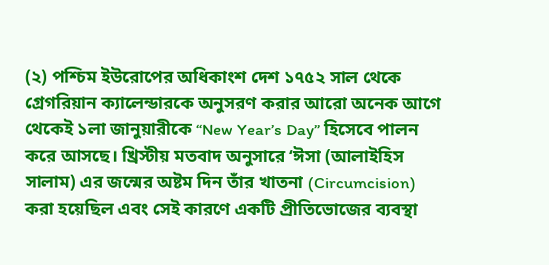(২) পশ্চিম ইউরোপের অধিকাংশ দেশ ১৭৫২ সাল থেকে গ্রেগরিয়ান ক্যালেন্ডারকে অনুসরণ করার আরো অনেক আগে থেকেই ১লা জানুয়ারীকে “New Year’s Day” হিসেবে পালন করে আসছে। খ্রিস্টীয় মতবাদ অনুসারে ‘ঈসা (আলাইহিস সালাম) এর জন্মের অষ্টম দিন তাঁর খাতনা (Circumcision) করা হয়েছিল এবং সেই কারণে একটি প্রীতিভোজের ব্যবস্থা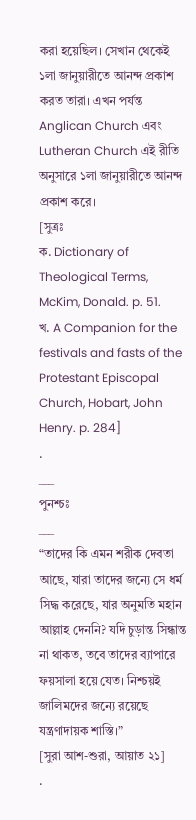করা হয়েছিল। সেখান থেকেই ১লা জানুয়ারীতে আনন্দ প্রকাশ করত তারা। এখন পর্যন্ত Anglican Church এবং Lutheran Church এই রীতি অনুসারে ১লা জানুয়ারীতে আনন্দ প্রকাশ করে।
[সুত্রঃ
ক. Dictionary of Theological Terms, McKim, Donald. p. 51.
খ. A Companion for the festivals and fasts of the Protestant Episcopal Church, Hobart, John Henry. p. 284]
.
___
পুনশ্চঃ
___
“তাদের কি এমন শরীক দেবতা আছে, যারা তাদের জন্যে সে ধর্ম সিদ্ধ করেছে, যার অনুমতি মহান আল্লাহ দেননি? যদি চুড়ান্ত সিন্ধান্ত না থাকত, তবে তাদের ব্যাপারে ফয়সালা হয়ে যেত। নিশ্চয়ই জালিমদের জন্যে রয়েছে যন্ত্রণাদায়ক শাস্তি।”
[সুরা আশ-শুরা, আয়াত ২১]
.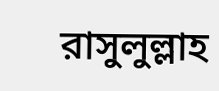রাসুলুল্লাহ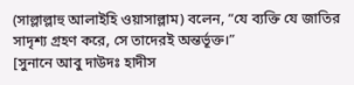(সাল্লাল্লাহু আলাইহি ওয়াসাল্লাম) বলেন, “যে ব্যক্তি যে জাতির সাদৃশ্য গ্রহণ করে, সে তাদেরই অন্তর্ভূক্ত।”
[সুনানে আবু দাউদঃ হাদীস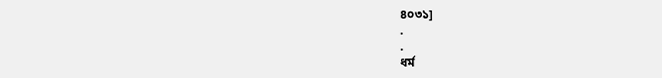৪০৩১]
.
.
ধর্ম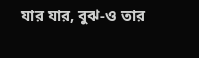যার যার, বুঝ-ও তার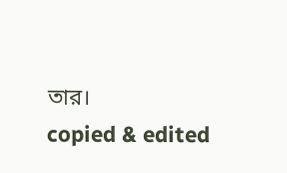তার।
copied & edited